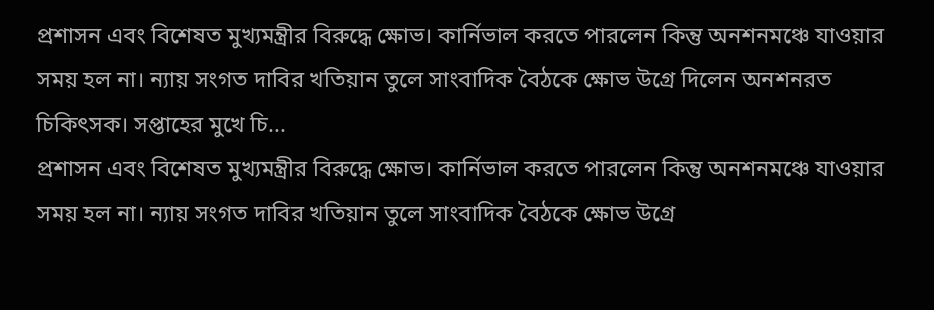প্রশাসন এবং বিশেষত মুখ্যমন্ত্রীর বিরুদ্ধে ক্ষোভ। কার্নিভাল করতে পারলেন কিন্তু অনশনমঞ্চে যাওয়ার সময় হল না। ন্যায় সংগত দাবির খতিয়ান তুলে সাংবাদিক বৈঠকে ক্ষোভ উগ্রে দিলেন অনশনরত চিকিৎসক। সপ্তাহের মুখে চি...
প্রশাসন এবং বিশেষত মুখ্যমন্ত্রীর বিরুদ্ধে ক্ষোভ। কার্নিভাল করতে পারলেন কিন্তু অনশনমঞ্চে যাওয়ার সময় হল না। ন্যায় সংগত দাবির খতিয়ান তুলে সাংবাদিক বৈঠকে ক্ষোভ উগ্রে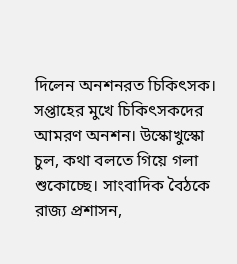দিলেন অনশনরত চিকিৎসক। সপ্তাহের মুখে চিকিৎসকদের আমরণ অনশন। উস্কোখুস্কো চুল, কথা বলতে গিয়ে গলা শুকোচ্ছে। সাংবাদিক বৈঠকে রাজ্য প্রশাসন,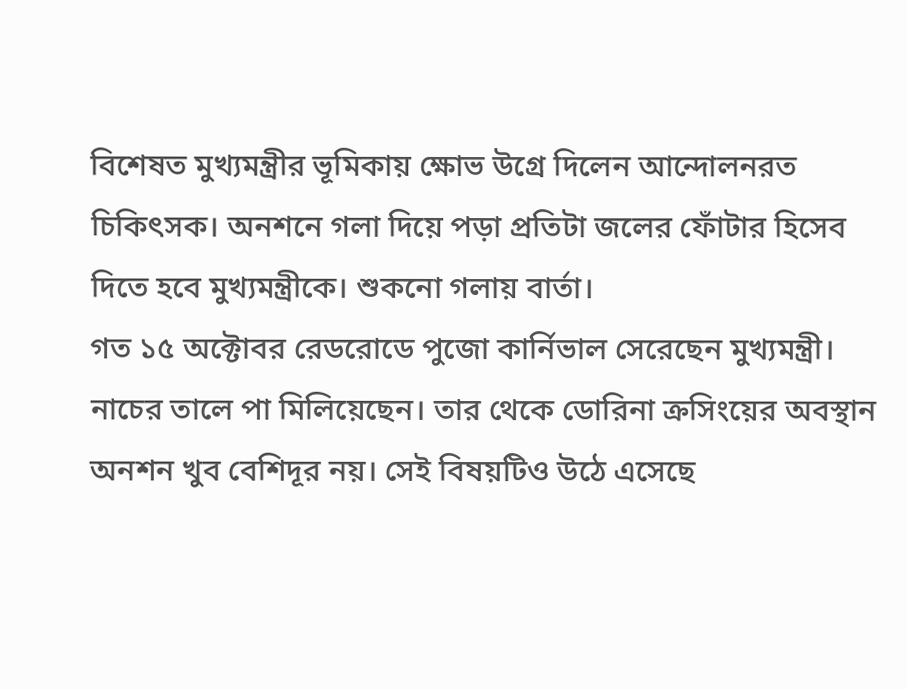বিশেষত মুখ্যমন্ত্রীর ভূমিকায় ক্ষোভ উগ্রে দিলেন আন্দোলনরত চিকিৎসক। অনশনে গলা দিয়ে পড়া প্রতিটা জলের ফোঁটার হিসেব দিতে হবে মুখ্যমন্ত্রীকে। শুকনো গলায় বার্তা।
গত ১৫ অক্টোবর রেডরোডে পুজো কার্নিভাল সেরেছেন মুখ্যমন্ত্রী। নাচের তালে পা মিলিয়েছেন। তার থেকে ডোরিনা ক্রসিংয়ের অবস্থান অনশন খুব বেশিদূর নয়। সেই বিষয়টিও উঠে এসেছে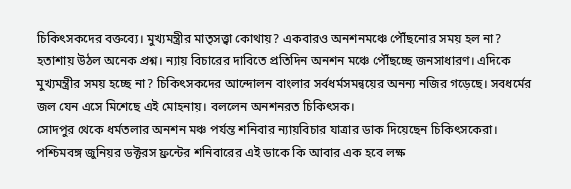চিকিৎসকদের বক্তব্যে। মুখ্যমন্ত্রীর মাতৃসত্ত্বা কোথায়? একবারও অনশনমঞ্চে পৌঁছনোর সময় হল না? হতাশায় উঠল অনেক প্রশ্ন। ন্যায় বিচারের দাবিতে প্রতিদিন অনশন মঞ্চে পৌঁছচ্ছে জনসাধারণ। এদিকে মুখ্যমন্ত্রীর সময় হচ্ছে না? চিকিৎসকদের আন্দোলন বাংলার সর্বধর্মসমন্বয়ের অনন্য নজির গড়েছে। সবধর্মের জল যেন এসে মিশেছে এই মোহনায়। বললেন অনশনরত চিকিৎসক।
সোদপুর থেকে ধর্মতলার অনশন মঞ্চ পর্যন্ত শনিবার ন্যায়বিচার যাত্রার ডাক দিয়েছেন চিকিৎসকেরা। পশ্চিমবঙ্গ জুনিয়র ডক্টরস ফ্রন্টের শনিবারের এই ডাকে কি আবার এক হবে লক্ষ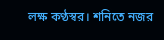লক্ষ কণ্ঠস্বর। শনিতে নজর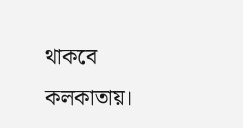থাকবে কলকাতায়।